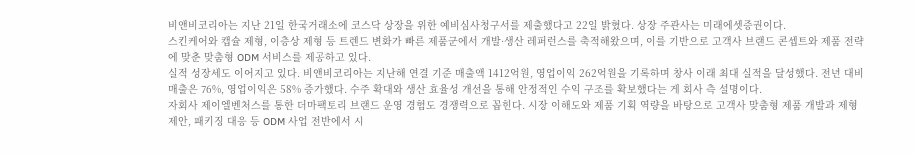비앤비코리아는 지난 21일 한국거래소에 코스닥 상장을 위한 예비심사청구서를 제출했다고 22일 밝혔다. 상장 주관사는 미래에셋증권이다.
스킨케어와 캡슐 제형, 이층상 제형 등 트렌드 변화가 빠른 제품군에서 개발·생산 레퍼런스를 축적해왔으며, 이를 기반으로 고객사 브랜드 콘셉트와 제품 전략에 맞춘 맞춤형 ODM 서비스를 제공하고 있다.
실적 성장세도 이어지고 있다. 비앤비코리아는 지난해 연결 기준 매출액 1412억원, 영업이익 262억원을 기록하며 창사 이래 최대 실적을 달성했다. 전년 대비 매출은 76%, 영업이익은 58% 증가했다. 수주 확대와 생산 효율성 개선을 통해 안정적인 수익 구조를 확보했다는 게 회사 측 설명이다.
자회사 제이엘벤처스를 통한 더마팩토리 브랜드 운영 경험도 경쟁력으로 꼽힌다. 시장 이해도와 제품 기획 역량을 바탕으로 고객사 맞춤형 제품 개발과 제형 제안, 패키징 대응 등 ODM 사업 전반에서 시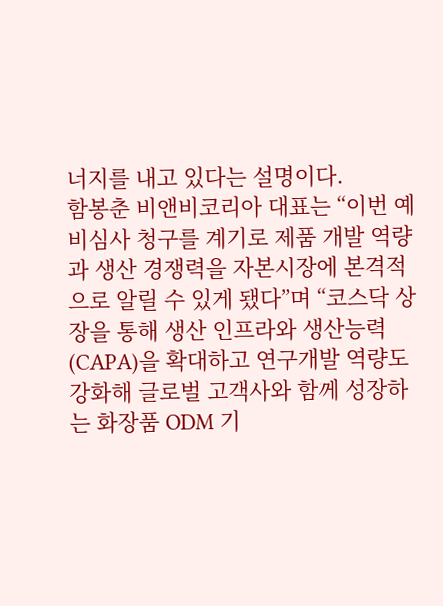너지를 내고 있다는 설명이다.
함봉춘 비앤비코리아 대표는 “이번 예비심사 청구를 계기로 제품 개발 역량과 생산 경쟁력을 자본시장에 본격적으로 알릴 수 있게 됐다”며 “코스닥 상장을 통해 생산 인프라와 생산능력(CAPA)을 확대하고 연구개발 역량도 강화해 글로벌 고객사와 함께 성장하는 화장품 ODM 기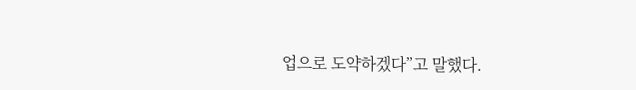업으로 도약하겠다”고 말했다.